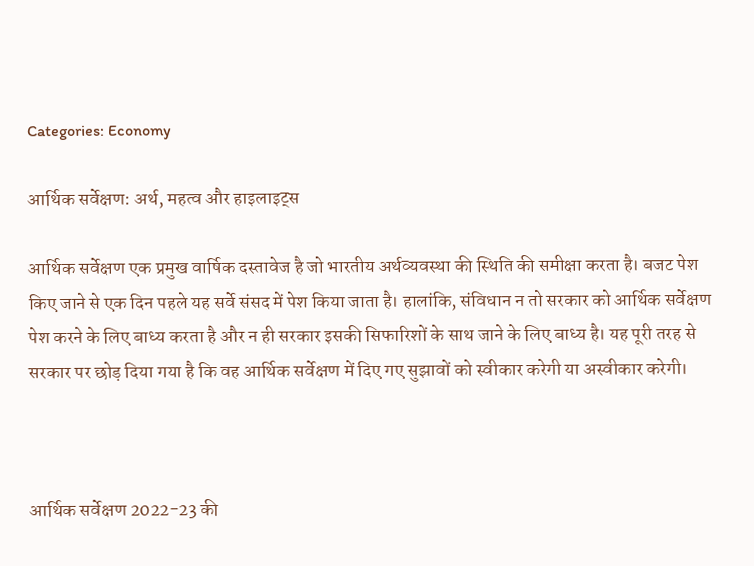Categories: Economy

आर्थिक सर्वेक्षण: अर्थ, महत्व और हाइलाइट्स

आर्थिक सर्वेक्षण एक प्रमुख वार्षिक दस्तावेज है जो भारतीय अर्थव्यवस्था की स्थिति की समीक्षा करता है। बजट पेश किए जाने से एक दिन पहले यह सर्वे संसद में पेश किया जाता है। हालांकि, संविधान न तो सरकार को आर्थिक सर्वेक्षण पेश करने के लिए बाध्य करता है और न ही सरकार इसकी सिफारिशों के साथ जाने के लिए बाध्य है। यह पूरी तरह से सरकार पर छोड़ दिया गया है कि वह आर्थिक सर्वेक्षण में दिए गए सुझावों को स्वीकार करेगी या अस्वीकार करेगी।



आर्थिक सर्वेक्षण 2022-23 की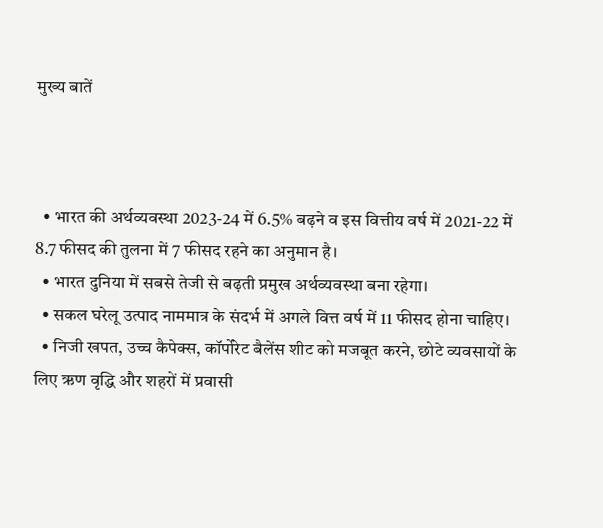मुख्य बातें



  • भारत की अर्थव्यवस्था 2023-24 में 6.5% बढ़ने व इस वित्तीय वर्ष में 2021-22 में 8.7 फीसद की तुलना में 7 फीसद रहने का अनुमान है।
  • भारत दुनिया में सबसे तेजी से बढ़ती प्रमुख अर्थव्यवस्था बना रहेगा।
  • सकल घरेलू उत्पाद नाममात्र के संदर्भ में अगले वित्त वर्ष में 11 फीसद होना चाहिए।
  • निजी खपत, उच्च कैपेक्स, कॉर्पोरेट बैलेंस शीट को मजबूत करने, छोटे व्यवसायों के लिए ऋण वृद्धि और शहरों में प्रवासी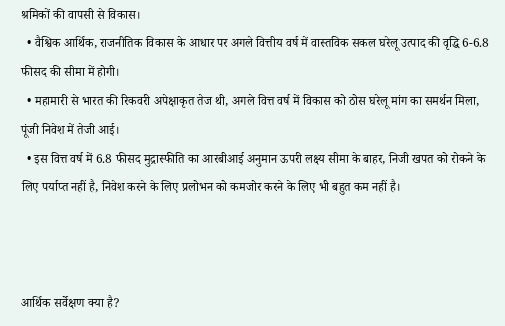श्रमिकों की वापसी से विकास।
  • वैश्विक आर्थिक, राजनीतिक विकास के आधार पर अगले वित्तीय वर्ष में वास्तविक सकल घरेलू उत्पाद की वृद्धि 6-6.8 फीसद की सीमा में होगी।
  • महामारी से भारत की रिकवरी अपेक्षाकृत तेज थी, अगले वित्त वर्ष में विकास को ठोस घरेलू मांग का समर्थन मिला, पूंजी निवेश में तेजी आई।
  • इस वित्त वर्ष में 6.8 फीसद मुद्रास्फीति का आरबीआई अनुमान ऊपरी लक्ष्य सीमा के बाहर, निजी खपत को रोकने के लिए पर्याप्त नहीं है, निवेश करने के लिए प्रलोभन को कमजोर करने के लिए भी बहुत कम नहीं है।



आर्थिक सर्वेक्षण क्या है?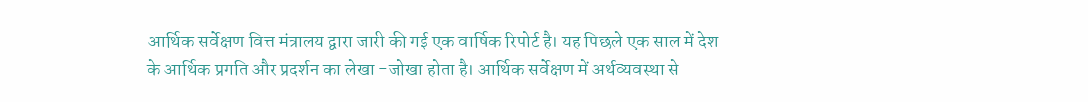आर्थिक सर्वेक्षण वित्त मंत्रालय द्वारा जारी की गई एक वार्षिक रिपोर्ट है। यह पिछले एक साल में देश के आर्थिक प्रगति और प्रदर्शन का लेखा -जोखा होता है। आर्थिक सर्वेक्षण में अर्थव्यवस्था से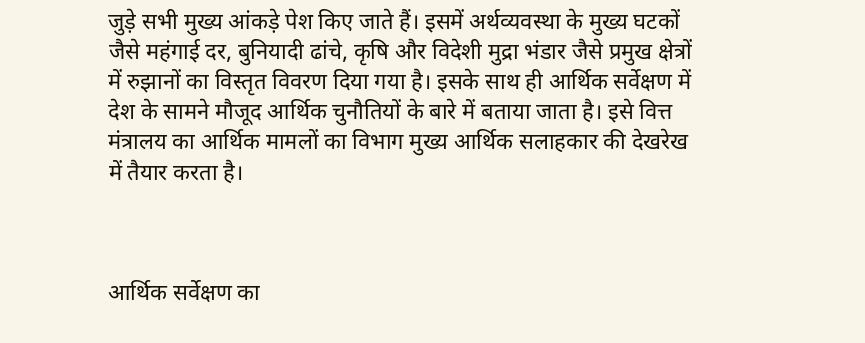जुड़े सभी मुख्य आंकड़े पेश किए जाते हैं। इसमें अर्थव्यवस्था के मुख्य घटकों जैसे महंगाई दर, बुनियादी ढांचे, कृषि और विदेशी मुद्रा भंडार जैसे प्रमुख क्षेत्रों में रुझानों का विस्तृत विवरण दिया गया है। इसके साथ ही आर्थिक सर्वेक्षण में देश के सामने मौजूद आर्थिक चुनौतियों के बारे में बताया जाता है। इसे वित्त मंत्रालय का आर्थिक मामलों का विभाग मुख्य आर्थिक सलाहकार की देखरेख में तैयार करता है।



आर्थिक सर्वेक्षण का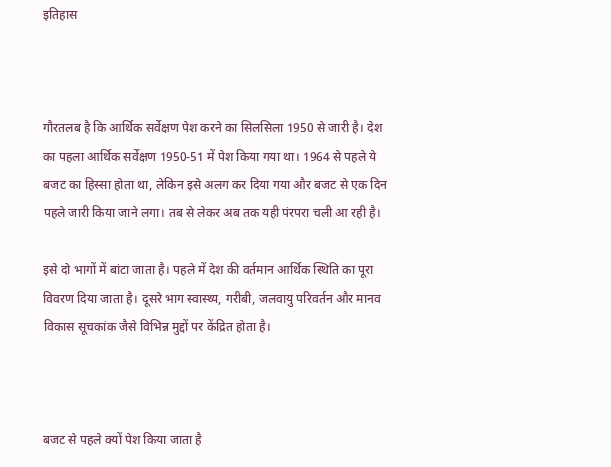इतिहास



गौरतलब है कि आर्थिक सर्वेक्षण पेश करने का सिलसिला 1950 से जारी है। देश का पहला आर्थिक सर्वेक्षण 1950-51 में पेश किया गया था। 1964 से पहले ये बजट का हिस्सा होता था, लेकिन इसे अलग कर दिया गया और बजट से एक दिन पहले जारी किया जाने लगा। तब से लेकर अब तक यही पंरपरा चली आ रही है।

इसे दो भागों में बांटा जाता है। पहले में देश की वर्तमान आर्थिक स्थिति का पूरा विवरण दिया जाता है। दूसरे भाग स्वास्थ्य, गरीबी, जलवायु परिवर्तन और मानव विकास सूचकांक जैसे विभिन्न मुद्दों पर केंद्रित होता है।



बजट से पहले क्यों पेश किया जाता है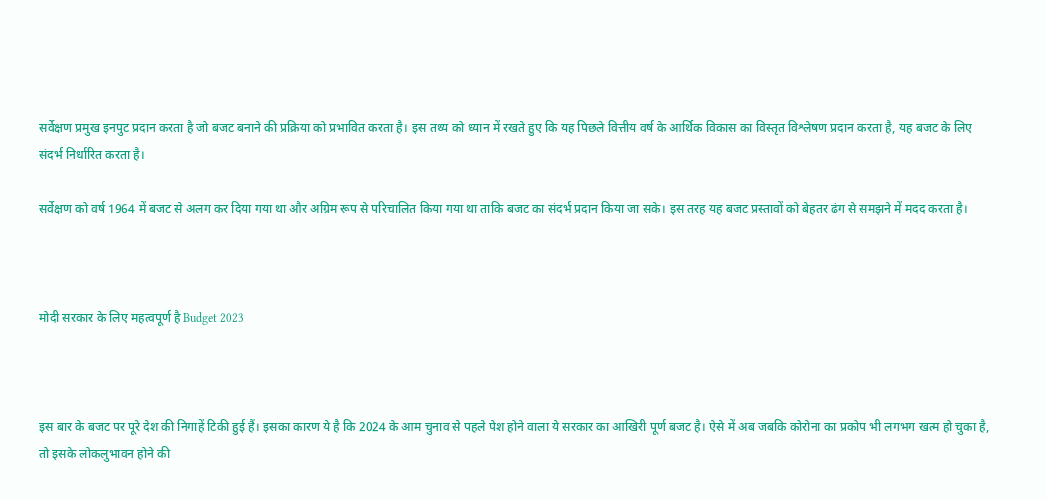सर्वेक्षण प्रमुख इनपुट प्रदान करता है जो बजट बनाने की प्रक्रिया को प्रभावित करता है। इस तथ्य को ध्यान में रखते हुए कि यह पिछले वित्तीय वर्ष के आर्थिक विकास का विस्तृत विश्लेषण प्रदान करता है, यह बजट के लिए संदर्भ निर्धारित करता है।

सर्वेक्षण को वर्ष 1964 में बजट से अलग कर दिया गया था और अग्रिम रूप से परिचालित किया गया था ताकि बजट का संदर्भ प्रदान किया जा सके। इस तरह यह बजट प्रस्तावों को बेहतर ढंग से समझने में मदद करता है।



मोदी सरकार के लिए महत्वपूर्ण है Budget 2023



इस बार के बजट पर पूरे देश की निगाहें टिकी हुई हैं। इसका कारण ये है कि 2024 के आम चुनाव से पहले पेश होने वाला ये सरकार का आखिरी पूर्ण बजट है। ऐसे में अब जबकि कोरोना का प्रकोप भी लगभग खत्म हो चुका है, तो इसके लोकलुभावन होने की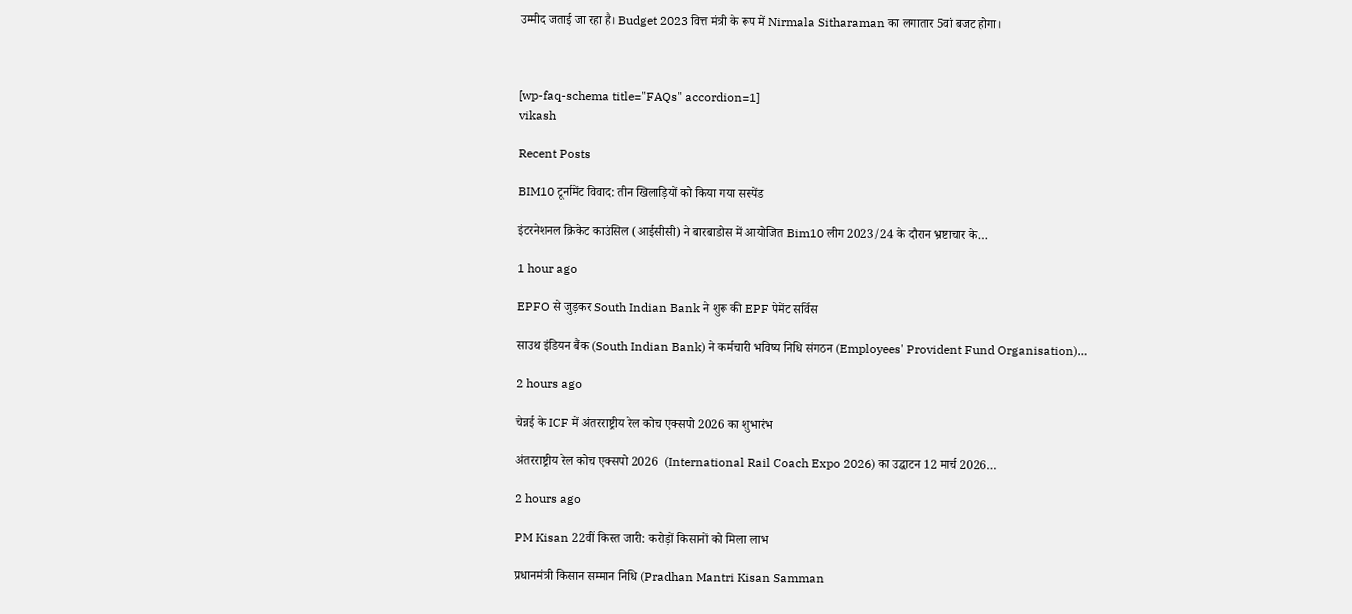उम्मीद जताई जा रहा है। Budget 2023 वित्त मंत्री के रूप में Nirmala Sitharaman का लगातार 5वां बजट होगा।



[wp-faq-schema title="FAQs" accordion=1]
vikash

Recent Posts

BIM10 टूर्नामेंट विवाद: तीन खिलाड़ियों को किया गया सस्पेंड

इंटरनेशनल क्रिकेट काउंसिल (आईसीसी) ने बारबाडोस में आयोजित Bim10 लीग 2023/24 के दौरान भ्रष्टाचार के…

1 hour ago

EPFO से जुड़कर South Indian Bank ने शुरू की EPF पेमेंट सर्विस

साउथ इंडियन बैंक (South Indian Bank) ने कर्मचारी भविष्य निधि संगठन (Employees' Provident Fund Organisation)…

2 hours ago

चेन्नई के ICF में अंतरराष्ट्रीय रेल कोच एक्सपो 2026 का शुभारंभ

अंतरराष्ट्रीय रेल कोच एक्सपो 2026  (International Rail Coach Expo 2026) का उद्घाटन 12 मार्च 2026…

2 hours ago

PM Kisan 22वीं किस्त जारी: करोड़ों किसानों को मिला लाभ

प्रधानमंत्री किसान सम्मान निधि (Pradhan Mantri Kisan Samman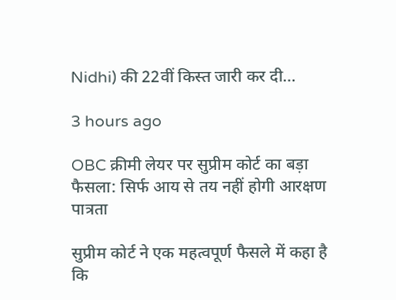Nidhi) की 22वीं किस्त जारी कर दी…

3 hours ago

OBC क्रीमी लेयर पर सुप्रीम कोर्ट का बड़ा फैसला: सिर्फ आय से तय नहीं होगी आरक्षण पात्रता

सुप्रीम कोर्ट ने एक महत्वपूर्ण फैसले में कहा है कि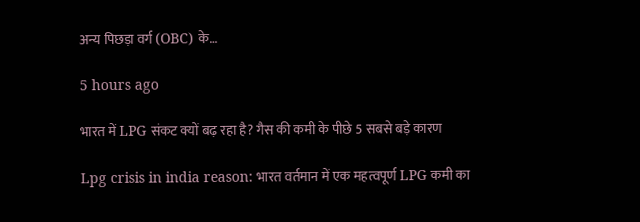अन्य पिछड़ा वर्ग (OBC) के…

5 hours ago

भारत में LPG संकट क्यों बढ़ रहा है? गैस की कमी के पीछे 5 सबसे बड़े कारण

Lpg crisis in india reason: भारत वर्तमान में एक महत्वपूर्ण LPG कमी का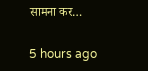सामना कर…

5 hours ago